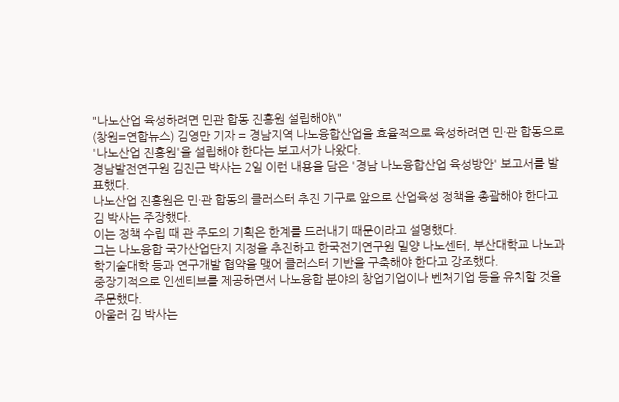"나노산업 육성하려면 민관 합동 진흥원 설립해야\"
(창원=연합뉴스) 김영만 기자 = 경남지역 나노융합산업을 효율적으로 육성하려면 민·관 합동으로 '나노산업 진흥원'을 설립해야 한다는 보고서가 나왔다.
경남발전연구원 김진근 박사는 2일 이런 내용을 담은 '경남 나노융합산업 육성방안' 보고서를 발표했다.
나노산업 진흥원은 민·관 합동의 클러스터 추진 기구로 앞으로 산업육성 정책을 총괄해야 한다고 김 박사는 주장했다.
이는 정책 수립 때 관 주도의 기획은 한계를 드러내기 때문이라고 설명했다.
그는 나노융합 국가산업단지 지정을 추진하고 한국전기연구원 밀양 나노센터, 부산대학교 나노과학기술대학 등과 연구개발 협약을 맺어 클러스터 기반을 구축해야 한다고 강조했다.
중장기적으로 인센티브를 제공하면서 나노융합 분야의 창업기업이나 벤처기업 등을 유치할 것을 주문했다.
아울러 김 박사는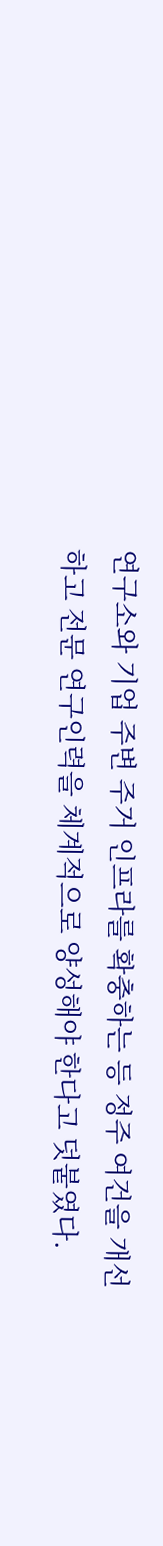연구소와 기업 주변 주거 인프라를 확충하는 등 정주 여건을 개선하고 전문 연구인력을 체계적으로 양성해야 한다고 덧붙였다.